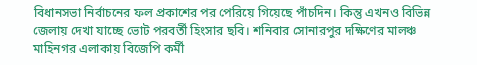বিধানসভা নির্বাচনের ফল প্রকাশের পর পেরিয়ে গিয়েছে পাঁচদিন। কিন্তু এখনও বিভিন্ন জেলায় দেখা যাচ্ছে ভোট পরবর্তী হিংসার ছবি। শনিবার সোনারপুর দক্ষিণের মালঞ্চ মাহিনগর এলাকায় বিজেপি কর্মী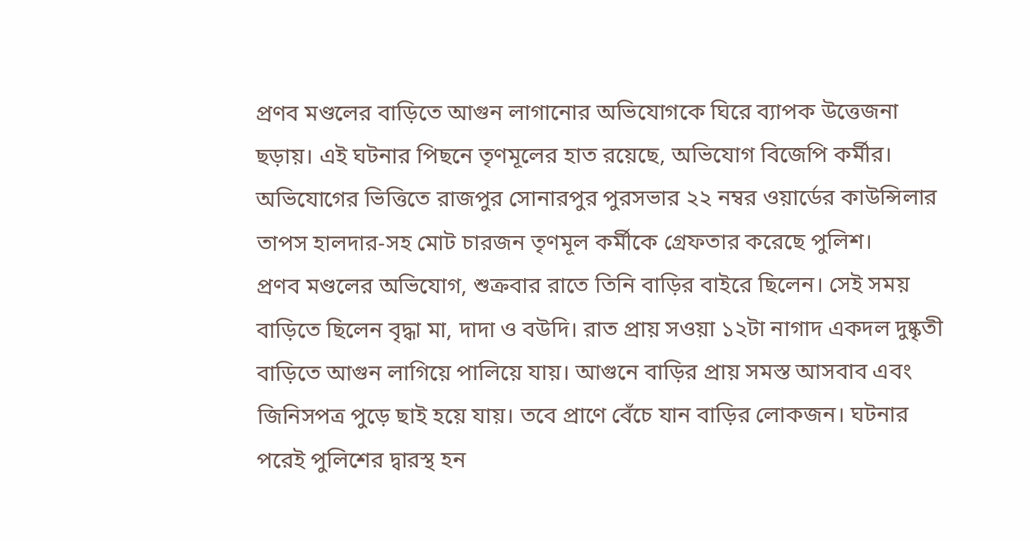প্রণব মণ্ডলের বাড়িতে আগুন লাগানোর অভিযোগকে ঘিরে ব্যাপক উত্তেজনা ছড়ায়। এই ঘটনার পিছনে তৃণমূলের হাত রয়েছে, অভিযোগ বিজেপি কর্মীর। অভিযোগের ভিত্তিতে রাজপুর সোনারপুর পুরসভার ২২ নম্বর ওয়ার্ডের কাউন্সিলার তাপস হালদার-সহ মোট চারজন তৃণমূল কর্মীকে গ্রেফতার করেছে পুলিশ।
প্রণব মণ্ডলের অভিযোগ, শুক্রবার রাতে তিনি বাড়ির বাইরে ছিলেন। সেই সময় বাড়িতে ছিলেন বৃদ্ধা মা, দাদা ও বউদি। রাত প্রায় সওয়া ১২টা নাগাদ একদল দুষ্কৃতী বাড়িতে আগুন লাগিয়ে পালিয়ে যায়। আগুনে বাড়ির প্রায় সমস্ত আসবাব এবং জিনিসপত্র পুড়ে ছাই হয়ে যায়। তবে প্রাণে বেঁচে যান বাড়ির লোকজন। ঘটনার পরেই পুলিশের দ্বারস্থ হন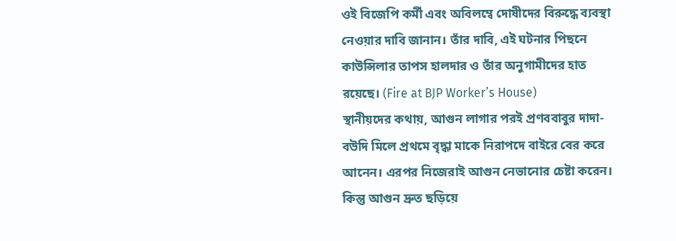ওই বিজেপি কর্মী এবং অবিলম্বে দোষীদের বিরুদ্ধে ব্যবস্থা নেওয়ার দাবি জানান। তাঁর দাবি, এই ঘটনার পিছনে কাউন্সিলার তাপস হালদার ও তাঁর অনুগামীদের হাত রয়েছে। (Fire at BJP Worker’s House)
স্থানীয়দের কথায়, আগুন লাগার পরই প্রণববাবুর দাদা-বউদি মিলে প্রথমে বৃদ্ধা মাকে নিরাপদে বাইরে বের করে আনেন। এরপর নিজেরাই আগুন নেভানোর চেষ্টা করেন। কিন্তু আগুন দ্রুত ছড়িয়ে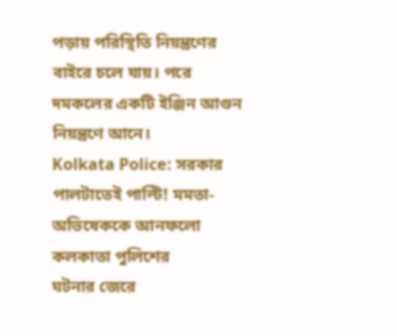পড়ায় পরিস্থিতি নিয়ন্ত্রণের বাইরে চলে যায়। পরে দমকলের একটি ইঞ্জিন আগুন নিয়ন্ত্রণে আনে।
Kolkata Police: সরকার পালটাতেই পাল্টি! মমতা-অভিষেককে আনফলো কলকাতা পুলিশের
ঘটনার জেরে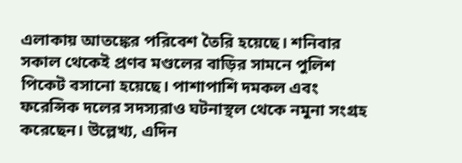এলাকায় আতঙ্কের পরিবেশ তৈরি হয়েছে। শনিবার সকাল থেকেই প্রণব মণ্ডলের বাড়ির সামনে পুলিশ পিকেট বসানো হয়েছে। পাশাপাশি দমকল এবং ফরেন্সিক দলের সদস্যরাও ঘটনাস্থল থেকে নমুনা সংগ্রহ করেছেন। উল্লেখ্য, এদিন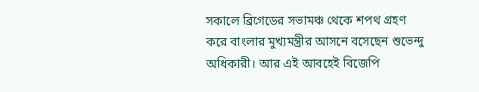সকালে ব্রিগেডের সভামঞ্চ থেকে শপথ গ্রহণ করে বাংলার মুখ্যমন্ত্রীর আসনে বসেছেন শুভেন্দু অধিকারী। আর এই আবহেই বিজেপি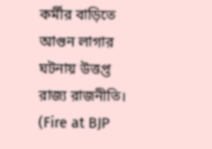কর্মীর বাড়িতে আগুন লাগার ঘটনায় উত্তপ্ত রাজ্য রাজনীতি। (Fire at BJP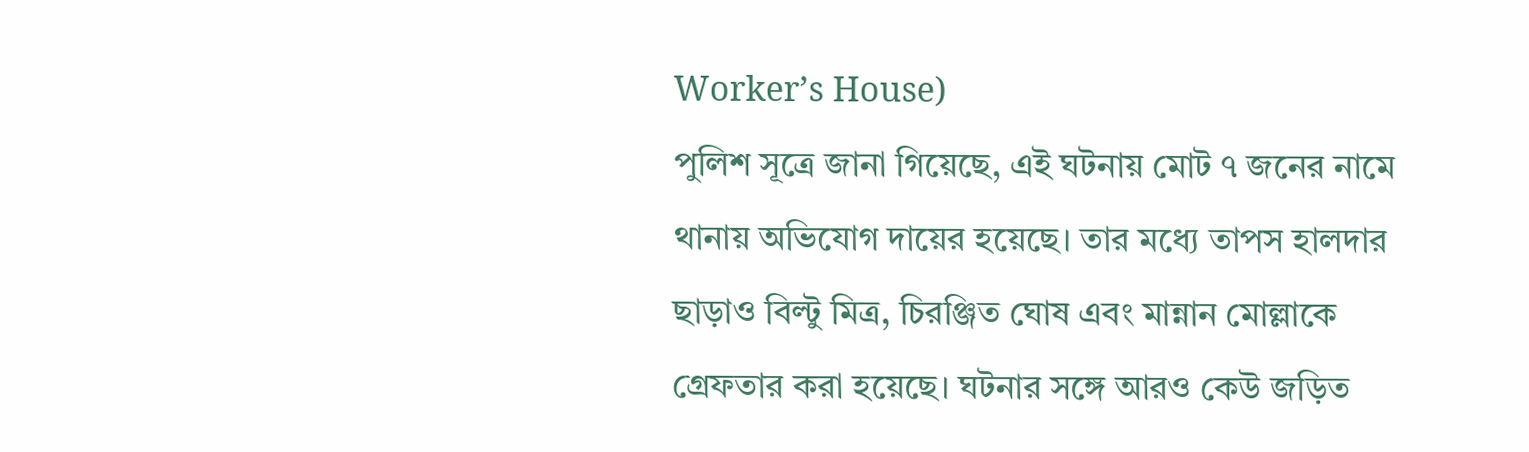Worker’s House)
পুলিশ সূত্রে জানা গিয়েছে, এই ঘটনায় মোট ৭ জনের নামে থানায় অভিযোগ দায়ের হয়েছে। তার মধ্যে তাপস হালদার ছাড়াও বিল্টু মিত্র, চিরঞ্জিত ঘোষ এবং মান্নান মোল্লাকে গ্রেফতার করা হয়েছে। ঘটনার সঙ্গে আরও কেউ জড়িত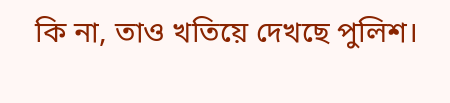কি না, তাও খতিয়ে দেখছে পুলিশ।